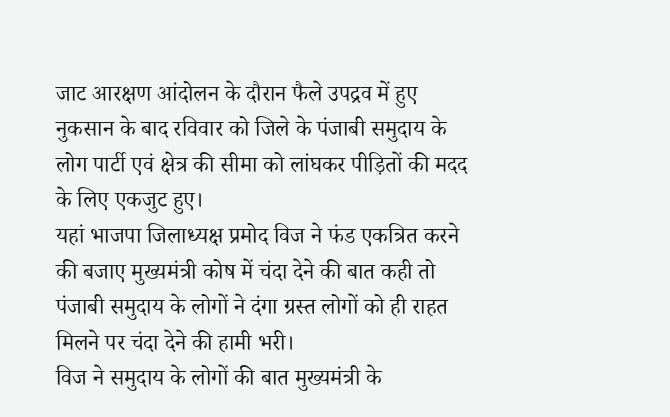जाट आरक्षण आंदोलन के दौरान फैले उपद्रव में हुए नुकसान के बाद रविवार को जिले के पंजाबी समुदाय के लोग पार्टी एवं क्षेत्र की सीमा को लांघकर पीड़ितों की मदद के लिए एकजुट हुए।
यहां भाजपा जिलाध्यक्ष प्रमोद विज ने फंड एकत्रित करने की बजाए मुख्यमंत्री कोष में चंदा देने की बात कही तो पंजाबी समुदाय के लोगों ने दंगा ग्रस्त लोगों को ही राहत मिलने पर चंदा देने की हामी भरी।
विज ने समुदाय के लोगों की बात मुख्यमंत्री के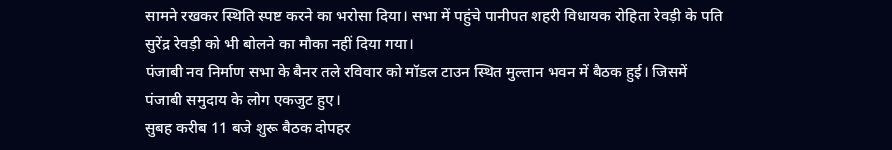सामने रखकर स्थिति स्पष्ट करने का भरोसा दिया। सभा में पहुंचे पानीपत शहरी विधायक रोहिता रेवड़ी के पति सुरेंद्र रेवड़ी को भी बोलने का मौका नहीं दिया गया।
पंजाबी नव निर्माण सभा के बैनर तले रविवार को मॉडल टाउन स्थित मुल्तान भवन में बैठक हुई। जिसमें पंजाबी समुदाय के लोग एकजुट हुए।
सुबह करीब 11 बजे शुरू बैठक दोपहर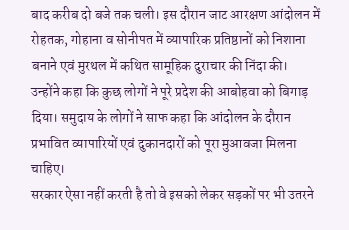बाद करीब दो बजे तक चली। इस दौरान जाट आरक्षण आंदोलन में रोहतक, गोहाना व सोनीपत में व्यापारिक प्रतिष्ठानों को निशाना बनाने एवं मुरथल में कथित सामूहिक दुराचार की निंदा की।
उन्होंने कहा कि कुछ लोगों ने पूरे प्रदेश की आबोहवा को बिगाड़ दिया। समुदाय के लोगों ने साफ कहा कि आंदोलन के दौरान प्रभावित व्यापारियों एवं दुकानदारों को पूरा मुआवजा मिलना चाहिए।
सरकार ऐसा नहीं करती है तो वे इसको लेकर सड़कों पर भी उतरने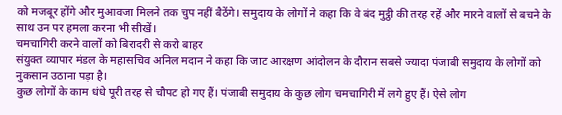को मजबूर होंगे और मुआवजा मिलने तक चुप नहीं बैठेंगे। समुदाय के लोगों ने कहा कि वे बंद मुट्ठी की तरह रहें और मारने वालों से बचने के साथ उन पर हमला करना भी सीखें।
चमचागिरी करने वालों को बिरादरी से करो बाहर
संयुक्त व्यापार मंडल के महासचिव अनिल मदान ने कहा कि जाट आरक्षण आंदोलन के दौरान सबसे ज्यादा पंजाबी समुदाय के लोगों को नुकसान उठाना पड़ा है।
कुछ लोगों के काम धंधे पूरी तरह से चौपट हो गए हैं। पंजाबी समुदाय के कुछ लोग चमचागिरी में लगे हुए हैं। ऐसे लोग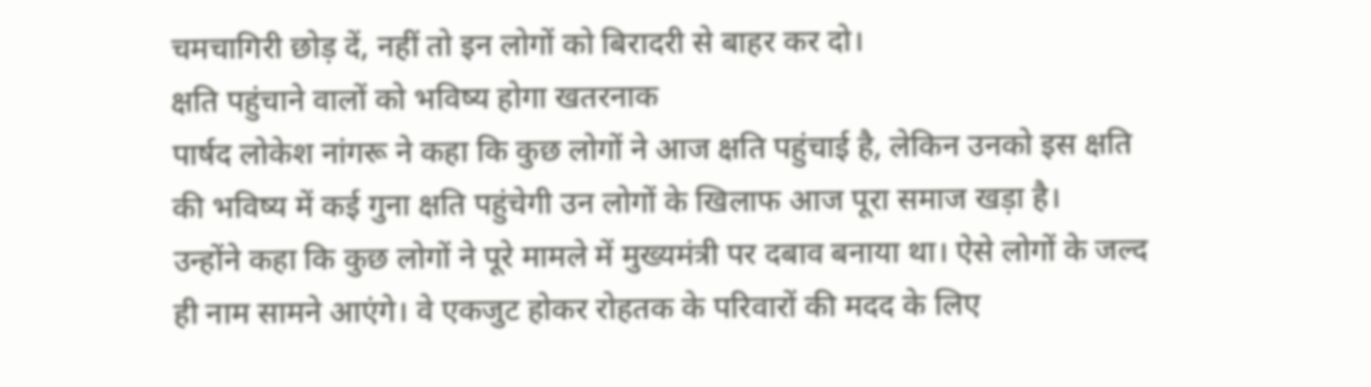चमचागिरी छोड़ दें, नहीं तो इन लोगों को बिरादरी से बाहर कर दो।
क्षति पहुंचाने वालों को भविष्य होगा खतरनाक
पार्षद लोकेश नांगरू ने कहा कि कुछ लोगों ने आज क्षति पहुंचाई है, लेकिन उनको इस क्षति की भविष्य में कई गुना क्षति पहुंचेगी उन लोगों के खिलाफ आज पूरा समाज खड़ा है।
उन्होंने कहा कि कुछ लोगों ने पूरे मामले में मुख्यमंत्री पर दबाव बनाया था। ऐसे लोगों के जल्द ही नाम सामने आएंगे। वे एकजुट होकर रोहतक के परिवारों की मदद के लिए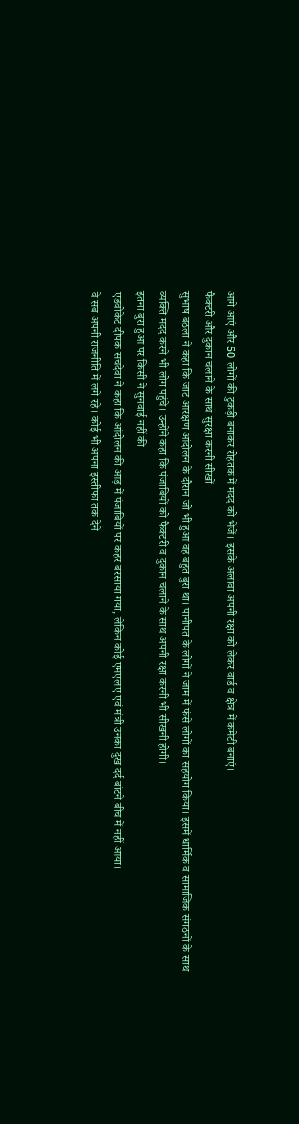आगे आएं और 50 लोगों की टुकड़ी बनाकर रोहतक में मदद को भेजें। इसके अलावा अपनी रक्षा को लेकर वार्ड व क्षेत्र में कमेटी बनाएं।
फैक्टरी और दुकान चलाने के साथ सुरक्षा करनी सीखों
सुभाष बठला ने कहा कि जाट आरक्षण आंदोलन के दौरान जो भी हुआ वह बहुत बुरा था। पानीपत के लोगों ने जाम में फंसे लोगों का सहयोग किया। इसमें धार्मिक व सामाजिक संगठनों के साथ व्यक्ति मदद करने भी लोग पहुंचे। उन्होंने कहा कि पंजाबियों को फैक्टरी व दुकान चलाने के साथ अपनी रक्षा करनी भी सीखनी होगी।
इतना बुरा हुआ पर किसी ने सुनवाई नहीं की
एडवोकेट दीपक सचदेवा ने कहा कि आंदोलन की आड़ में पंजाबियों पर कहर बरसाया गया, लेकिन कोई एमएलए एवं मंत्री उनका दुख दर्द बांटने बीच में नहीं आया।
वे सब अपनी राजनीति में लगे रहे। कोई भी अपना इस्तीफा तक देने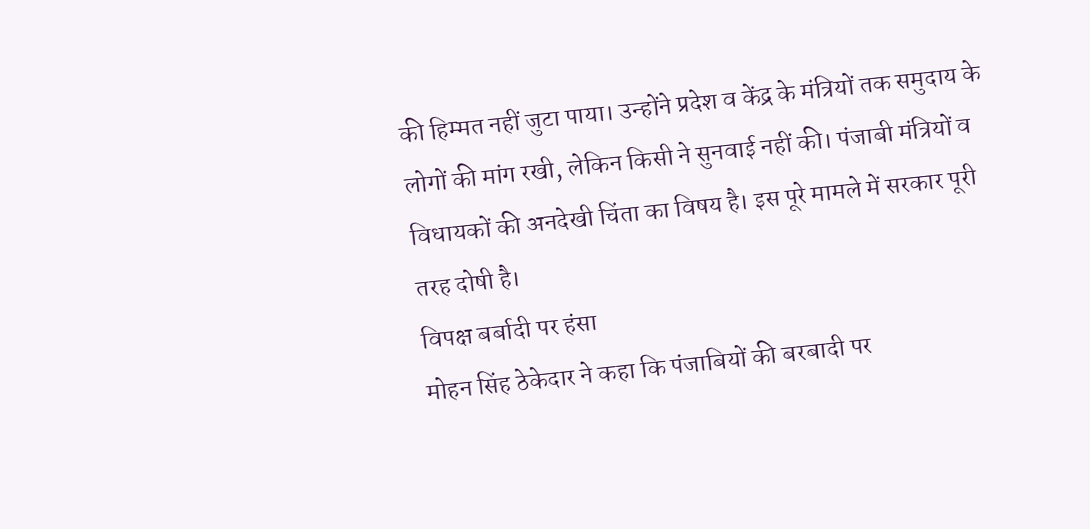की हिम्मत नहीं जुटा पाया। उन्होंने प्रदेश व केंद्र के मंत्रियों तक समुदाय के लोगों की मांग रखी, लेकिन किसी ने सुनवाई नहीं की। पंजाबी मंत्रियों व विधायकों की अनदेखी चिंता का विषय है। इस पूरे मामले में सरकार पूरी तरह दोषी है।
विपक्ष बर्बादी पर हंसा
मोहन सिंह ठेकेदार ने कहा कि पंजाबियों की बरबादी पर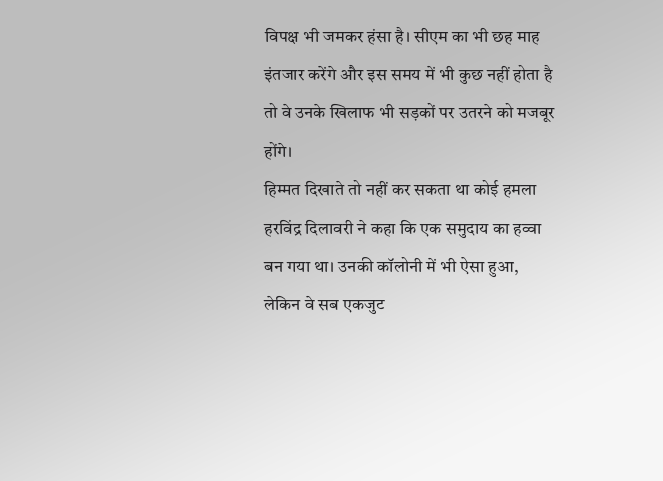विपक्ष भी जमकर हंसा है। सीएम का भी छह माह इंतजार करेंगे और इस समय में भी कुछ नहीं होता है तो वे उनके खिलाफ भी सड़कों पर उतरने को मजबूर होंगे।
हिम्मत दिखाते तो नहीं कर सकता था कोई हमला
हरविंद्र दिलावरी ने कहा कि एक समुदाय का हव्वा बन गया था। उनकी कॉलोनी में भी ऐसा हुआ, लेकिन वे सब एकजुट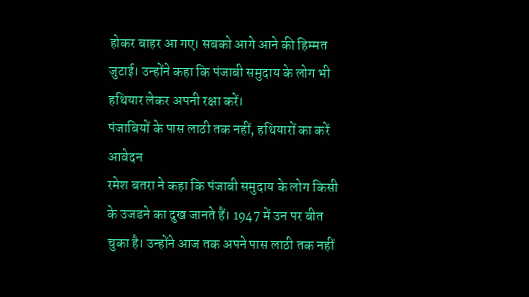होकर बाहर आ गए। सबको आगे आने की हिम्मत जुटाई। उन्होंने कहा कि पंजाबी समुदाय के लोग भी हथियार लेकर अपनी रक्षा करें।
पंजाबियों के पास लाठी तक नहीं, हथियारों का करें आवेदन
रमेश बतरा ने कहा कि पंजाबी समुदाय के लोग किसी के उजडने का दुख जानते हैं। 1947 में उन पर बीत चुका है। उन्होंने आज तक अपने पास लाठी तक नहीं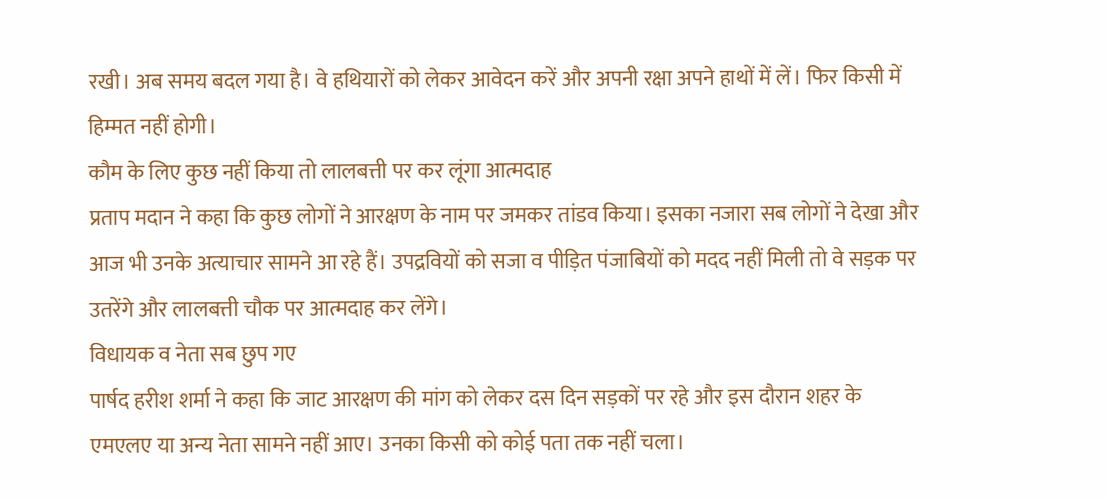रखी। अब समय बदल गया है। वे हथियारों को लेकर आवेदन करें और अपनी रक्षा अपने हाथों में लें। फिर किसी में हिम्मत नहीं होगी।
कौम के लिए कुछ नहीं किया तो लालबत्ती पर कर लूंगा आत्मदाह
प्रताप मदान ने कहा कि कुछ लोगों ने आरक्षण के नाम पर जमकर तांडव किया। इसका नजारा सब लोगों ने देखा और आज भी उनके अत्याचार सामने आ रहे हैं। उपद्रवियों को सजा व पीड़ित पंजाबियों को मदद नहीं मिली तो वे सड़क पर उतरेंगे और लालबत्ती चौक पर आत्मदाह कर लेंगे।
विधायक व नेता सब छुप गए
पार्षद हरीश शर्मा ने कहा कि जाट आरक्षण की मांग को लेकर दस दिन सड़कों पर रहे और इस दौरान शहर के एमएलए या अन्य नेता सामने नहीं आए। उनका किसी को कोई पता तक नहीं चला।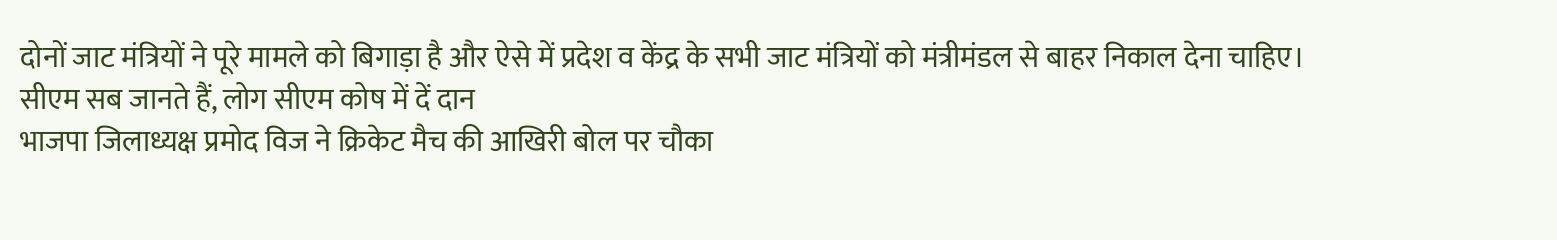दोनों जाट मंत्रियों ने पूरे मामले को बिगाड़ा है और ऐसे में प्रदेश व केंद्र के सभी जाट मंत्रियों को मंत्रीमंडल से बाहर निकाल देना चाहिए।
सीएम सब जानते हैं, लोग सीएम कोष में दें दान
भाजपा जिलाध्यक्ष प्रमोद विज ने क्रिकेट मैच की आखिरी बोल पर चौका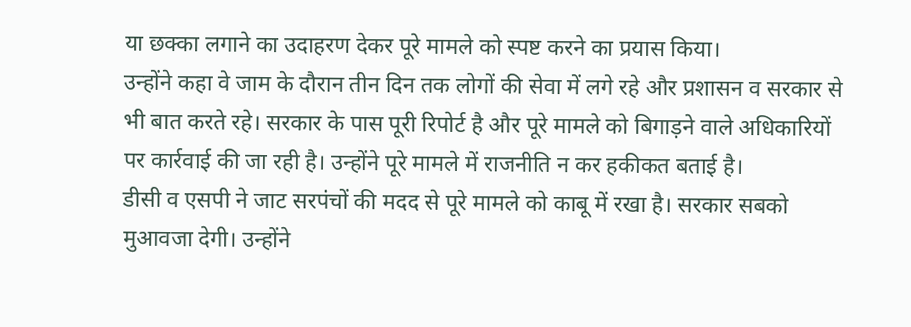या छक्का लगाने का उदाहरण देकर पूरे मामले को स्पष्ट करने का प्रयास किया।
उन्होंने कहा वे जाम के दौरान तीन दिन तक लोगों की सेवा में लगे रहे और प्रशासन व सरकार से भी बात करते रहे। सरकार के पास पूरी रिपोर्ट है और पूरे मामले को बिगाड़ने वाले अधिकारियों पर कार्रवाई की जा रही है। उन्होंने पूरे मामले में राजनीति न कर हकीकत बताई है।
डीसी व एसपी ने जाट सरपंचों की मदद से पूरे मामले को काबू में रखा है। सरकार सबको मुआवजा देगी। उन्होंने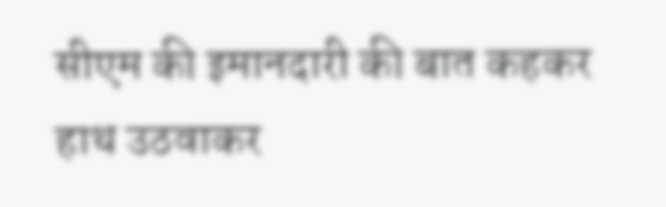सीएम की इमानदारी की बात कहकर हाथ उठवाकर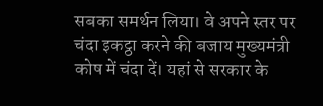सबका समर्थन लिया। वे अपने स्तर पर चंदा इकट्ठा करने की बजाय मुख्यमंत्री कोष में चंदा दें। यहां से सरकार के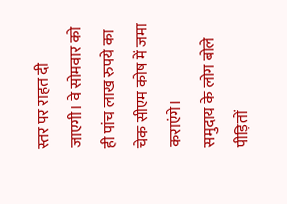स्तर पर राहत दी जाएगी। वे सोमवार को ही पांच लाख रुपये का चेक सीएम कोष में जमा कराएंगे।
समुदाय के लोग बोले पीड़ितों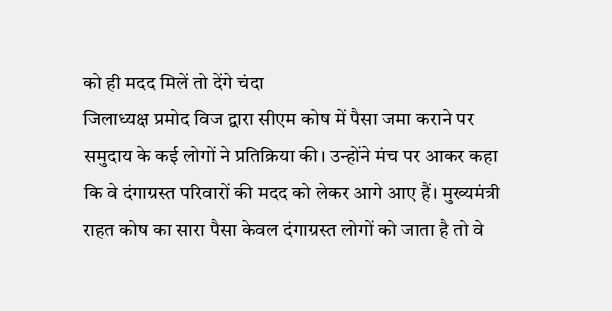को ही मदद मिलें तो देंगे चंदा
जिलाध्यक्ष प्रमोद विज द्वारा सीएम कोष में पैसा जमा कराने पर समुदाय के कई लोगों ने प्रतिक्रिया की। उन्होंने मंच पर आकर कहा कि वे दंगाग्रस्त परिवारों की मदद को लेकर आगे आए हैं। मुख्यमंत्री राहत कोष का सारा पैसा केवल दंगाग्रस्त लोगों को जाता है तो वे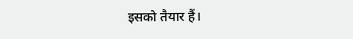इसको तैयार हैं।